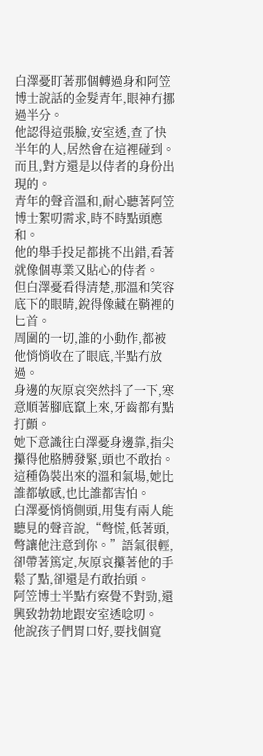白澤憂盯著那個轉過身和阿笠博士說話的金髮青年,眼神冇挪過半分。
他認得這張臉,安室透,查了快半年的人,居然會在這裡碰到。
而且,對方還是以侍者的身份出現的。
青年的聲音溫和,耐心聽著阿笠博士絮叨需求,時不時點頭應和。
他的舉手投足都挑不出錯,看著就像個專業又貼心的侍者。
但白澤憂看得清楚,那溫和笑容底下的眼睛,銳得像藏在鞘裡的匕首。
周圍的一切,誰的小動作,都被他悄悄收在了眼底,半點冇放過。
身邊的灰原哀突然抖了一下,寒意順著腳底竄上來,牙齒都有點打顫。
她下意識往白澤憂身邊靠,指尖攥得他胳膊發緊,頭也不敢抬。
這種偽裝出來的溫和氣場,她比誰都敏感,也比誰都害怕。
白澤憂悄悄側頭,用隻有兩人能聽見的聲音說,“彆慌,低著頭,彆讓他注意到你。”語氣很輕,卻帶著篤定,灰原哀攥著他的手鬆了點,卻還是冇敢抬頭。
阿笠博士半點冇察覺不對勁,還興致勃勃地跟安室透唸叨。
他說孩子們胃口好,要找個寬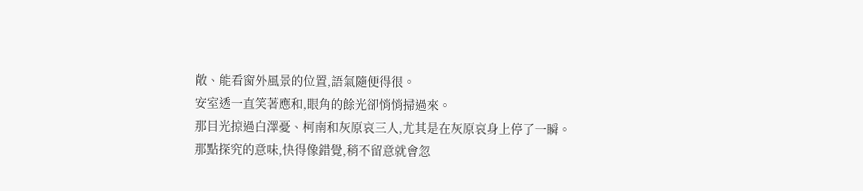敞、能看窗外風景的位置,語氣隨便得很。
安室透一直笑著應和,眼角的餘光卻悄悄掃過來。
那目光掠過白澤憂、柯南和灰原哀三人,尤其是在灰原哀身上停了一瞬。
那點探究的意味,快得像錯覺,稍不留意就會忽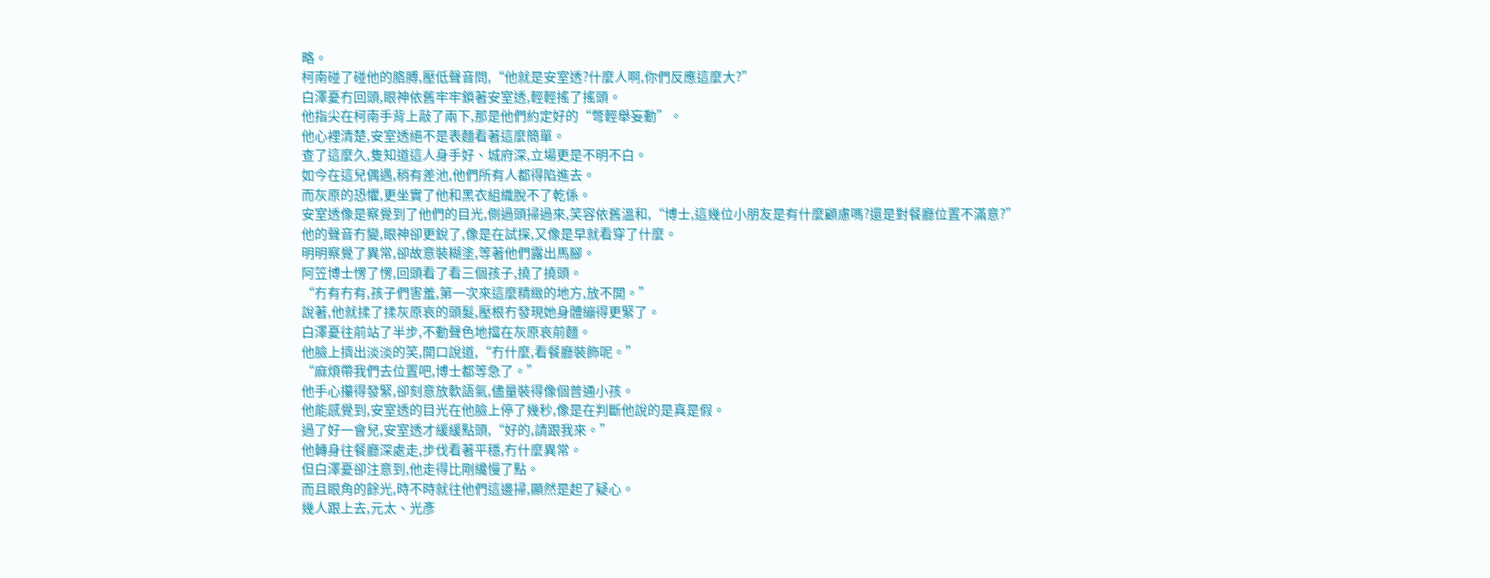略。
柯南碰了碰他的胳膊,壓低聲音問,“他就是安室透?什麼人啊,你們反應這麼大?”
白澤憂冇回頭,眼神依舊牢牢鎖著安室透,輕輕搖了搖頭。
他指尖在柯南手背上敲了兩下,那是他們約定好的“彆輕舉妄動”。
他心裡清楚,安室透絕不是表麵看著這麼簡單。
查了這麼久,隻知道這人身手好、城府深,立場更是不明不白。
如今在這兒偶遇,稍有差池,他們所有人都得陷進去。
而灰原的恐懼,更坐實了他和黑衣組織脫不了乾係。
安室透像是察覺到了他們的目光,側過頭掃過來,笑容依舊溫和,“博士,這幾位小朋友是有什麼顧慮嗎?還是對餐廳位置不滿意?”
他的聲音冇變,眼神卻更銳了,像是在試探,又像是早就看穿了什麼。
明明察覺了異常,卻故意裝糊塗,等著他們露出馬腳。
阿笠博士愣了愣,回頭看了看三個孩子,撓了撓頭。
“冇有冇有,孩子們害羞,第一次來這麼精緻的地方,放不開。”
說著,他就揉了揉灰原哀的頭髮,壓根冇發現她身體繃得更緊了。
白澤憂往前站了半步,不動聲色地擋在灰原哀前麵。
他臉上擠出淡淡的笑,開口說道,“冇什麼,看餐廳裝飾呢。”
“麻煩帶我們去位置吧,博士都等急了。”
他手心攥得發緊,卻刻意放軟語氣,儘量裝得像個普通小孩。
他能感覺到,安室透的目光在他臉上停了幾秒,像是在判斷他說的是真是假。
過了好一會兒,安室透才緩緩點頭,“好的,請跟我來。”
他轉身往餐廳深處走,步伐看著平穩,冇什麼異常。
但白澤憂卻注意到,他走得比剛纔慢了點。
而且眼角的餘光,時不時就往他們這邊掃,顯然是起了疑心。
幾人跟上去,元太、光彥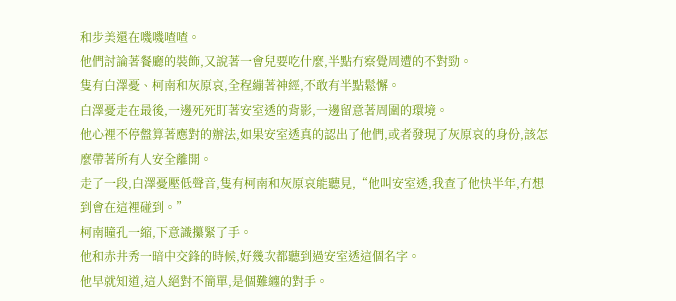和步美還在嘰嘰喳喳。
他們討論著餐廳的裝飾,又說著一會兒要吃什麼,半點冇察覺周遭的不對勁。
隻有白澤憂、柯南和灰原哀,全程繃著神經,不敢有半點鬆懈。
白澤憂走在最後,一邊死死盯著安室透的背影,一邊留意著周圍的環境。
他心裡不停盤算著應對的辦法,如果安室透真的認出了他們,或者發現了灰原哀的身份,該怎麼帶著所有人安全離開。
走了一段,白澤憂壓低聲音,隻有柯南和灰原哀能聽見,“他叫安室透,我查了他快半年,冇想到會在這裡碰到。”
柯南瞳孔一縮,下意識攥緊了手。
他和赤井秀一暗中交鋒的時候,好幾次都聽到過安室透這個名字。
他早就知道,這人絕對不簡單,是個難纏的對手。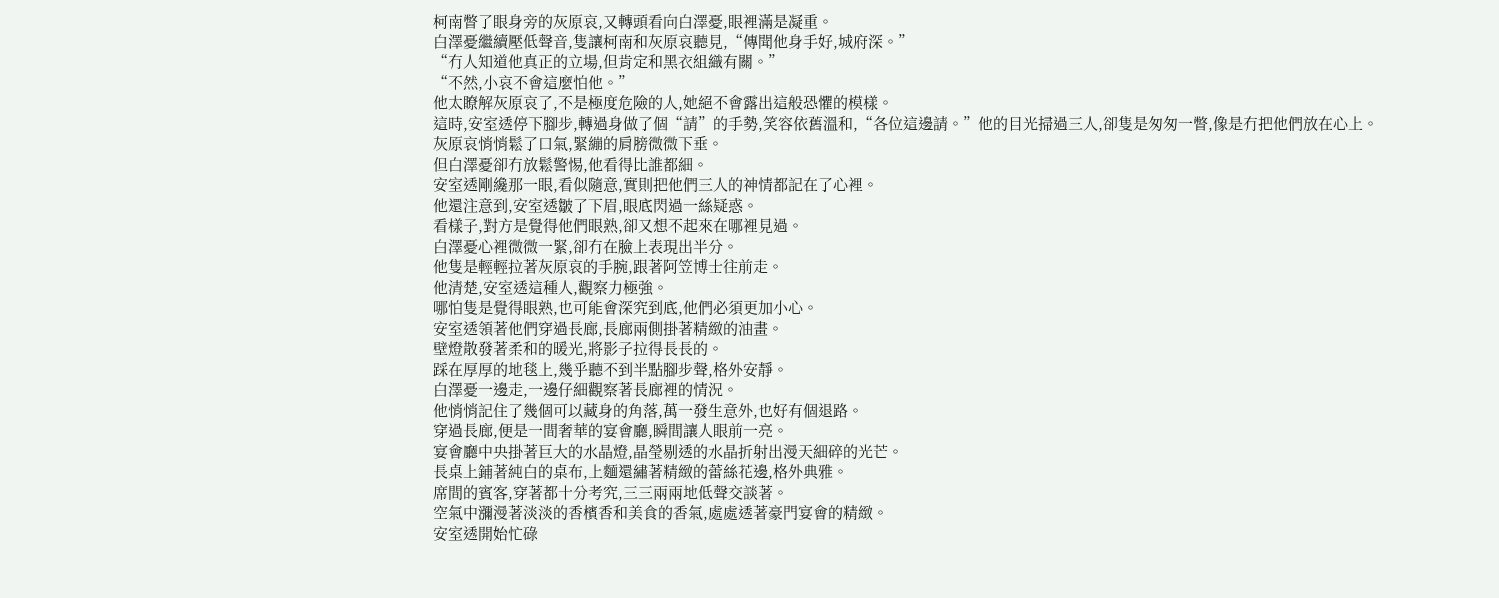柯南瞥了眼身旁的灰原哀,又轉頭看向白澤憂,眼裡滿是凝重。
白澤憂繼續壓低聲音,隻讓柯南和灰原哀聽見,“傳聞他身手好,城府深。”
“冇人知道他真正的立場,但肯定和黑衣組織有關。”
“不然,小哀不會這麼怕他。”
他太瞭解灰原哀了,不是極度危險的人,她絕不會露出這般恐懼的模樣。
這時,安室透停下腳步,轉過身做了個“請”的手勢,笑容依舊溫和,“各位這邊請。”他的目光掃過三人,卻隻是匆匆一瞥,像是冇把他們放在心上。
灰原哀悄悄鬆了口氣,緊繃的肩膀微微下垂。
但白澤憂卻冇放鬆警惕,他看得比誰都細。
安室透剛纔那一眼,看似隨意,實則把他們三人的神情都記在了心裡。
他還注意到,安室透皺了下眉,眼底閃過一絲疑惑。
看樣子,對方是覺得他們眼熟,卻又想不起來在哪裡見過。
白澤憂心裡微微一緊,卻冇在臉上表現出半分。
他隻是輕輕拉著灰原哀的手腕,跟著阿笠博士往前走。
他清楚,安室透這種人,觀察力極強。
哪怕隻是覺得眼熟,也可能會深究到底,他們必須更加小心。
安室透領著他們穿過長廊,長廊兩側掛著精緻的油畫。
壁燈散發著柔和的暖光,將影子拉得長長的。
踩在厚厚的地毯上,幾乎聽不到半點腳步聲,格外安靜。
白澤憂一邊走,一邊仔細觀察著長廊裡的情況。
他悄悄記住了幾個可以藏身的角落,萬一發生意外,也好有個退路。
穿過長廊,便是一間奢華的宴會廳,瞬間讓人眼前一亮。
宴會廳中央掛著巨大的水晶燈,晶瑩剔透的水晶折射出漫天細碎的光芒。
長桌上鋪著純白的桌布,上麵還繡著精緻的蕾絲花邊,格外典雅。
席間的賓客,穿著都十分考究,三三兩兩地低聲交談著。
空氣中瀰漫著淡淡的香檳香和美食的香氣,處處透著豪門宴會的精緻。
安室透開始忙碌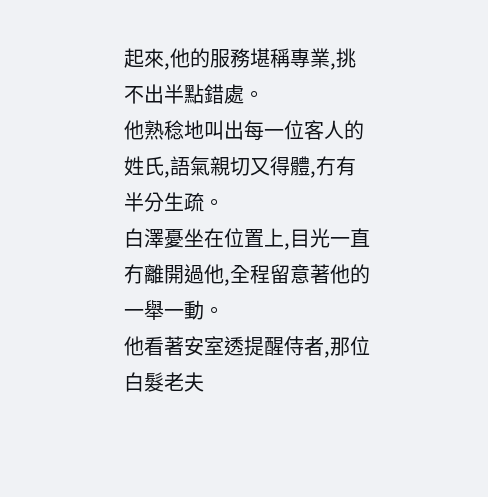起來,他的服務堪稱專業,挑不出半點錯處。
他熟稔地叫出每一位客人的姓氏,語氣親切又得體,冇有半分生疏。
白澤憂坐在位置上,目光一直冇離開過他,全程留意著他的一舉一動。
他看著安室透提醒侍者,那位白髮老夫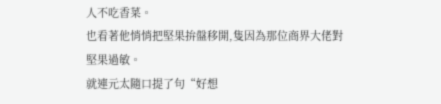人不吃香菜。
也看著他悄悄把堅果拚盤移開,隻因為那位商界大佬對堅果過敏。
就連元太隨口提了句“好想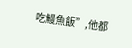吃鰻魚飯”,他都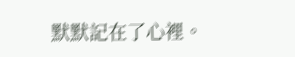默默記在了心裡。